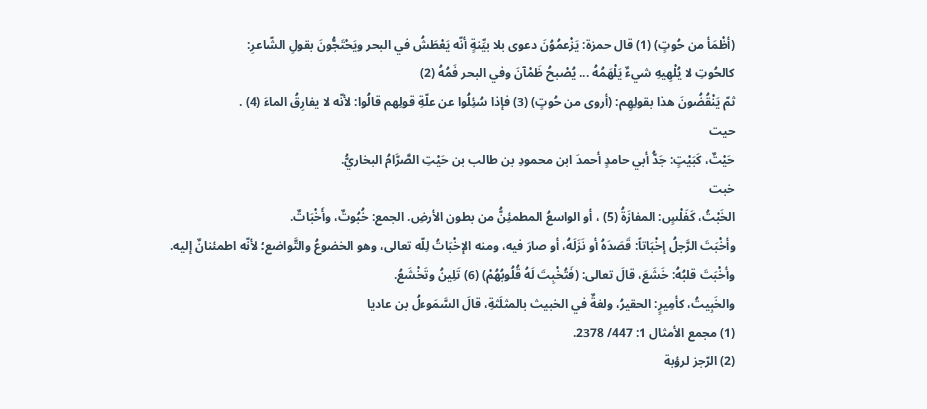(أظْمَأ من حُوتٍ) (1) قال حمزة: يَزْعمُوُنَ دعوى بلا بيِّنةٍ أنّه يَعْطَشُ في البحر ويَحْتَجُّونَ بقولِ الشّاعرِ:
كالحُوتِ لا يُلْهِيهِ شيءٌ يَلْهَمُهُ ... يُصْبحُ ظَمْآنَ وفي البحر فَمُهُ (2)
ثمّ يَنْقُضُونَ هذا بقولِهِم: (أروى من حُوتٍ) (3) فإذا سُئِلُوا عن علّةِ قولِهم قالُوا: لأنّه لا يفارِقُ الماءَ (4) .
حيت
حَيْتٌ، كَبَيْتٍ: جَدُّ أبي حامدٍ أحمدَ ابن محمودِ بن طالب بن حَيْتِ الصَّرَّامُ البخاريُّ.
خبت
الخَبْتُ، كَفَلْسٍ: المفازَةُ (5) ، أو الواسعُ المطمئِنُّ من بطون الأرضِ. الجمع: خُبُوتٌ، وأَخْبَاتٌ.
وأخْبَتَ الرَّجلُ إخْبَاتاً: قَصَدَهُ أو نَزَلَهُ، أو صارَ فيه، ومنه الإخْبَاتُ لِلّه تعالى، وهو الخضوعُ والتَّواضع؛ لأنّه اطمئنانٌ إليه.
وأخْبَتَ قلبُهُ: خَشَعَ، قالَ تعالى: (فَتُخْبِتَ لَهُ قُلُوبُهُمْ) (6) تَلِينُ وتَخْشَعُ.
والخَبِيتُ، كأمِيرٍ: الحقيرُ، ولغةٌ في الخبيث بالمثلَثةِ، قالَ السَّمَوءلُ بن عاديا
(1) مجمع الأمثال 1: 447/ 2378.
(2) الرّجز لرؤبة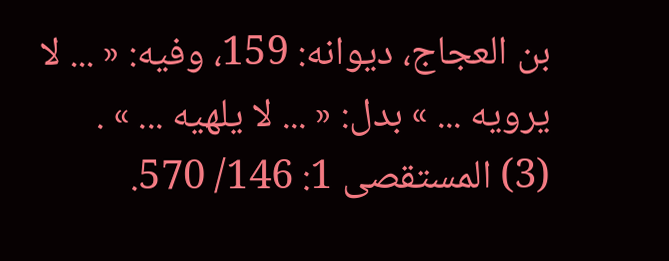بن العجاج، ديوانه: 159، وفيه: « ... لا يرويه ... » بدل: « ... لا يلهيه ... » .
(3) المستقصى 1: 146/ 570.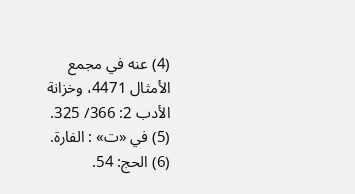(4) عنه في مجمع الأمثال 4471، وخزانة الأدب 2: 366/ 325.
(5) في «ت» : الفارة.
(6) الحج: 54.